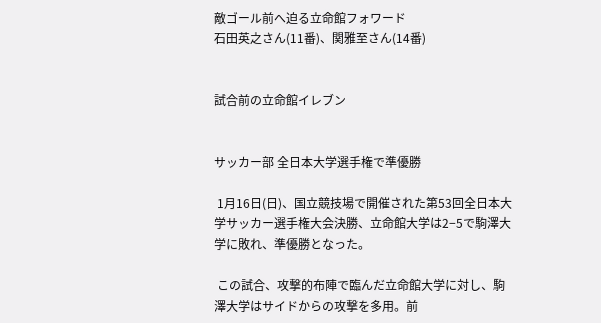敵ゴール前へ迫る立命館フォワード
石田英之さん(11番)、関雅至さん(14番)


試合前の立命館イレブン


サッカー部 全日本大学選手権で準優勝

 1月16日(日)、国立競技場で開催された第53回全日本大学サッカー選手権大会決勝、立命館大学は2−5で駒澤大学に敗れ、準優勝となった。

 この試合、攻撃的布陣で臨んだ立命館大学に対し、駒澤大学はサイドからの攻撃を多用。前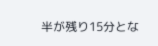半が残り15分とな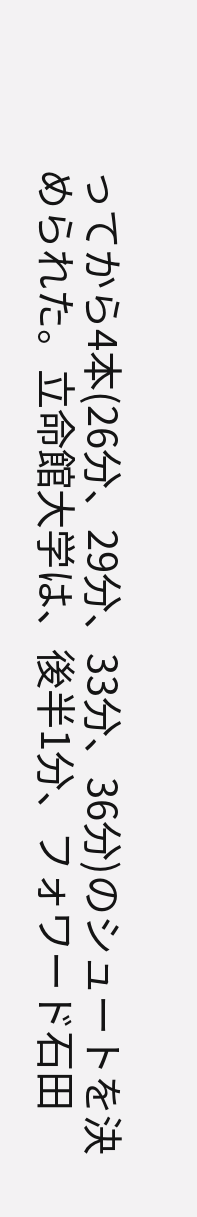ってから4本(26分、29分、33分、36分)のシュートを決められた。立命館大学は、後半1分、フォワード石田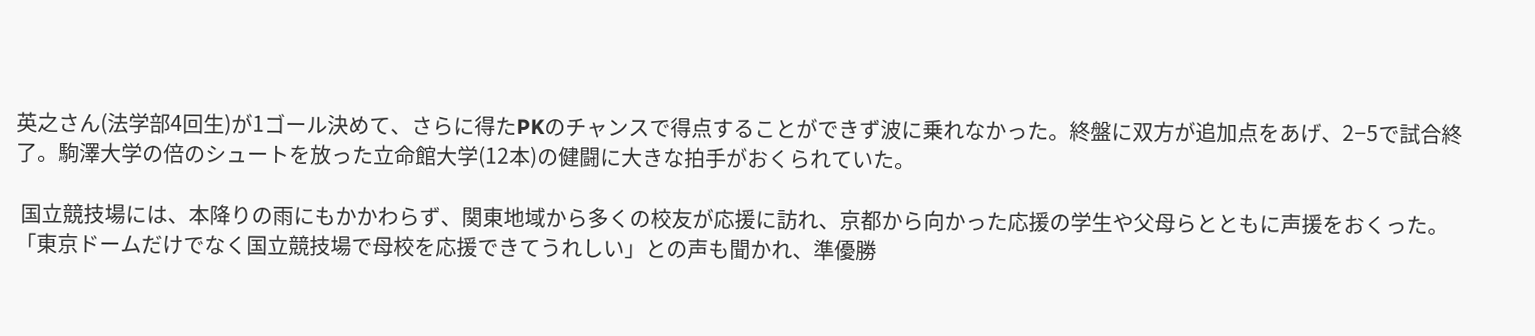英之さん(法学部4回生)が1ゴール決めて、さらに得たPKのチャンスで得点することができず波に乗れなかった。終盤に双方が追加点をあげ、2−5で試合終了。駒澤大学の倍のシュートを放った立命館大学(12本)の健闘に大きな拍手がおくられていた。

 国立競技場には、本降りの雨にもかかわらず、関東地域から多くの校友が応援に訪れ、京都から向かった応援の学生や父母らとともに声援をおくった。「東京ドームだけでなく国立競技場で母校を応援できてうれしい」との声も聞かれ、準優勝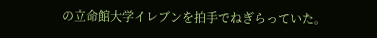の立命館大学イレブンを拍手でねぎらっていた。